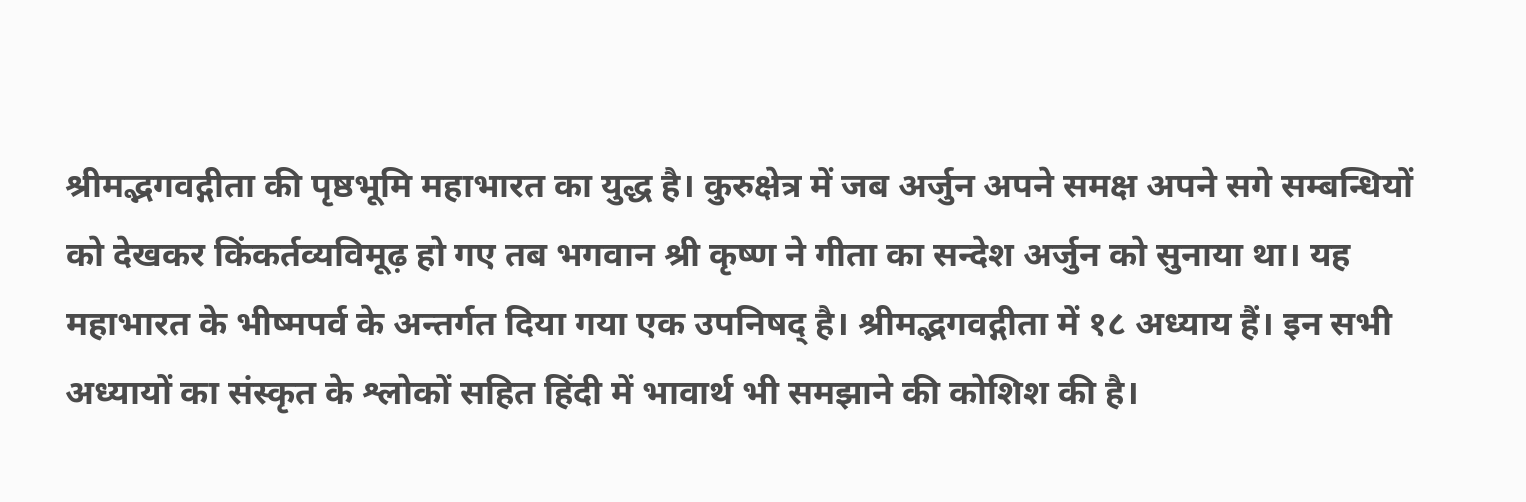श्रीमद्भगवद्गीता की पृष्ठभूमि महाभारत का युद्ध है। कुरुक्षेत्र में जब अर्जुन अपने समक्ष अपने सगे सम्बन्धियों को देखकर किंकर्तव्यविमूढ़ हो गए तब भगवान श्री कृष्ण ने गीता का सन्देश अर्जुन को सुनाया था। यह महाभारत के भीष्मपर्व के अन्तर्गत दिया गया एक उपनिषद् है। श्रीमद्भगवद्गीता में १८ अध्याय हैं। इन सभी अध्यायों का संस्कृत के श्लोकों सहित हिंदी में भावार्थ भी समझाने की कोशिश की है।